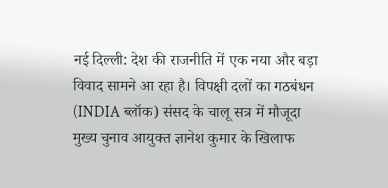नई दिल्ली: देश की राजनीति में एक नया और बड़ा विवाद सामने आ रहा है। विपक्षी दलों का गठबंधन (INDIA ब्लॉक) संसद के चालू सत्र में मौजूदा मुख्य चुनाव आयुक्त ज्ञानेश कुमार के खिलाफ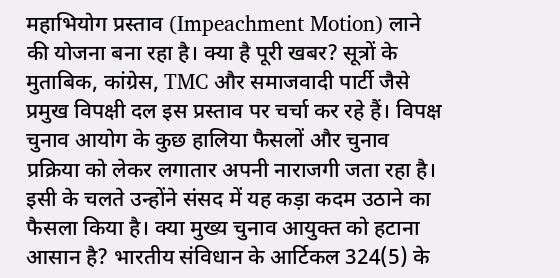महाभियोग प्रस्ताव (Impeachment Motion) लाने की योजना बना रहा है। क्या है पूरी खबर? सूत्रों के मुताबिक, कांग्रेस, TMC और समाजवादी पार्टी जैसे प्रमुख विपक्षी दल इस प्रस्ताव पर चर्चा कर रहे हैं। विपक्ष चुनाव आयोग के कुछ हालिया फैसलों और चुनाव प्रक्रिया को लेकर लगातार अपनी नाराजगी जता रहा है। इसी के चलते उन्होंने संसद में यह कड़ा कदम उठाने का फैसला किया है। क्या मुख्य चुनाव आयुक्त को हटाना आसान है? भारतीय संविधान के आर्टिकल 324(5) के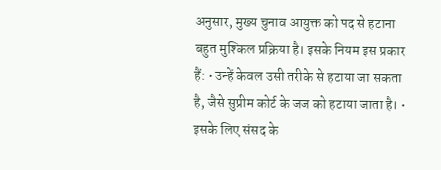अनुसार, मुख्य चुनाव आयुक्त को पद से हटाना बहुत मुश्किल प्रक्रिया है। इसके नियम इस प्रकार हैं: • उन्हें केवल उसी तरीके से हटाया जा सकता है, जैसे सुप्रीम कोर्ट के जज को हटाया जाता है। • इसके लिए संसद के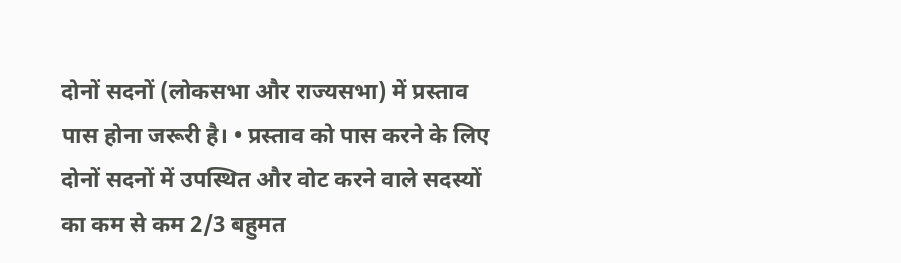दोनों सदनों (लोकसभा और राज्यसभा) में प्रस्ताव पास होना जरूरी है। • प्रस्ताव को पास करने के लिए दोनों सदनों में उपस्थित और वोट करने वाले सदस्यों का कम से कम 2/3 बहुमत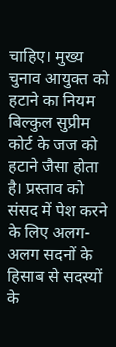चाहिए। मुख्य चुनाव आयुक्त को हटाने का नियम बिल्कुल सुप्रीम कोर्ट के जज को हटाने जैसा होता है। प्रस्ताव को संसद में पेश करने के लिए अलग-अलग सदनों के हिसाब से सदस्यों के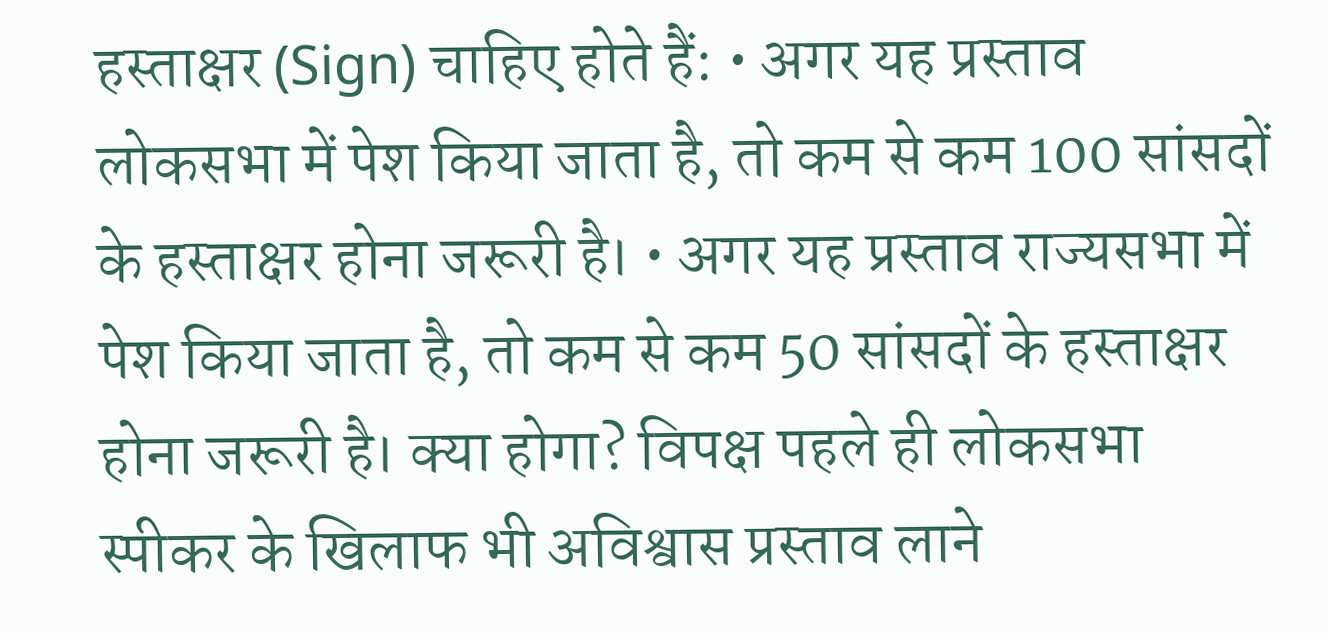हस्ताक्षर (Sign) चाहिए होते हैं: • अगर यह प्रस्ताव लोकसभा में पेश किया जाता है, तो कम से कम 100 सांसदों के हस्ताक्षर होना जरूरी है। • अगर यह प्रस्ताव राज्यसभा में पेश किया जाता है, तो कम से कम 50 सांसदों के हस्ताक्षर होना जरूरी है। क्या होगा? विपक्ष पहले ही लोकसभा स्पीकर के खिलाफ भी अविश्वास प्रस्ताव लाने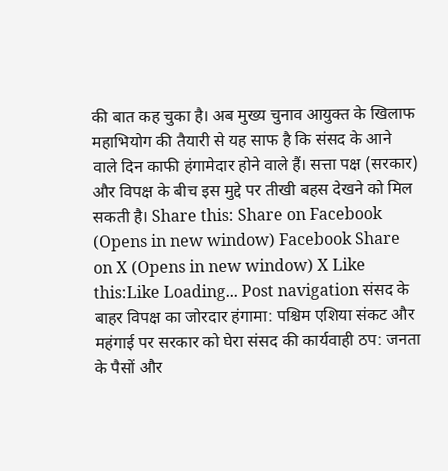की बात कह चुका है। अब मुख्य चुनाव आयुक्त के खिलाफ महाभियोग की तैयारी से यह साफ है कि संसद के आने वाले दिन काफी हंगामेदार होने वाले हैं। सत्ता पक्ष (सरकार) और विपक्ष के बीच इस मुद्दे पर तीखी बहस देखने को मिल सकती है। Share this: Share on Facebook (Opens in new window) Facebook Share on X (Opens in new window) X Like this:Like Loading... Post navigation संसद के बाहर विपक्ष का जोरदार हंगामा: पश्चिम एशिया संकट और महंगाई पर सरकार को घेरा संसद की कार्यवाही ठप: जनता के पैसों और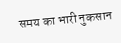समय का भारी नुकसान